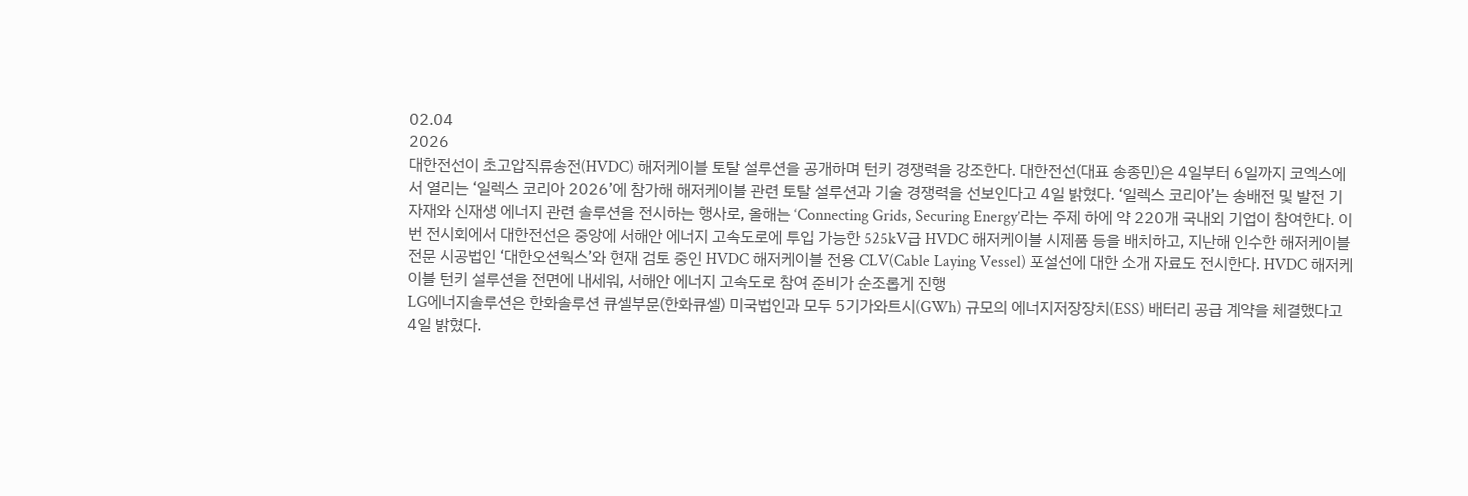02.04
2026
대한전선이 초고압직류송전(HVDC) 해저케이블 토탈 설루션을 공개하며 턴키 경쟁력을 강조한다. 대한전선(대표 송종민)은 4일부터 6일까지 코엑스에서 열리는 ‘일렉스 코리아 2026’에 참가해 해저케이블 관련 토탈 설루션과 기술 경쟁력을 선보인다고 4일 밝혔다. ‘일렉스 코리아’는 송배전 및 발전 기자재와 신재생 에너지 관련 솔루션을 전시하는 행사로, 올해는 ‘Connecting Grids, Securing Energy’라는 주제 하에 약 220개 국내외 기업이 참여한다. 이번 전시회에서 대한전선은 중앙에 서해안 에너지 고속도로에 투입 가능한 525kV급 HVDC 해저케이블 시제품 등을 배치하고, 지난해 인수한 해저케이블 전문 시공법인 ‘대한오션웍스’와 현재 검토 중인 HVDC 해저케이블 전용 CLV(Cable Laying Vessel) 포설선에 대한 소개 자료도 전시한다. HVDC 해저케이블 턴키 설루션을 전면에 내세워, 서해안 에너지 고속도로 참여 준비가 순조롭게 진행
LG에너지솔루션은 한화솔루션 큐셀부문(한화큐셀) 미국법인과 모두 5기가와트시(GWh) 규모의 에너지저장장치(ESS) 배터리 공급 계약을 체결했다고 4일 밝혔다.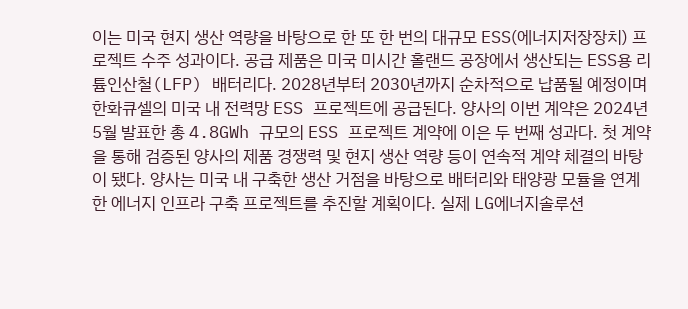이는 미국 현지 생산 역량을 바탕으로 한 또 한 번의 대규모 ESS(에너지저장장치) 프로젝트 수주 성과이다. 공급 제품은 미국 미시간 홀랜드 공장에서 생산되는 ESS용 리튬인산철(LFP) 배터리다. 2028년부터 2030년까지 순차적으로 납품될 예정이며 한화큐셀의 미국 내 전력망 ESS 프로젝트에 공급된다. 양사의 이번 계약은 2024년 5월 발표한 총 4.8GWh 규모의 ESS 프로젝트 계약에 이은 두 번째 성과다. 첫 계약을 통해 검증된 양사의 제품 경쟁력 및 현지 생산 역량 등이 연속적 계약 체결의 바탕이 됐다. 양사는 미국 내 구축한 생산 거점을 바탕으로 배터리와 태양광 모듈을 연계한 에너지 인프라 구축 프로젝트를 추진할 계획이다. 실제 LG에너지솔루션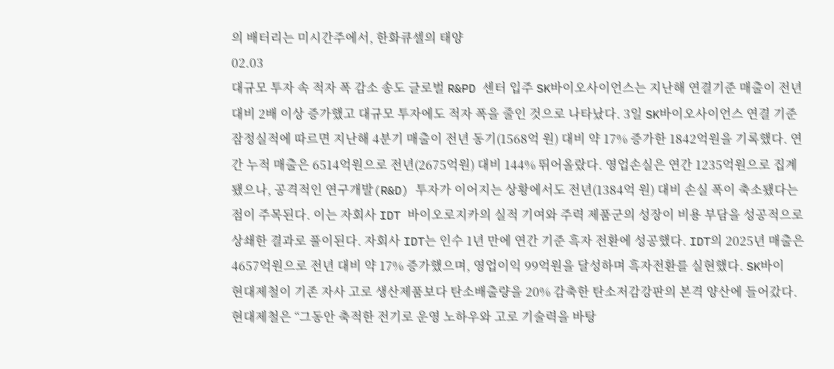의 배터리는 미시간주에서, 한화큐셀의 태양
02.03
대규모 투자 속 적자 폭 감소 송도 글로벌 R&PD 센터 입주 SK바이오사이언스는 지난해 연결기준 매출이 전년 대비 2배 이상 증가했고 대규모 투자에도 적자 폭을 줄인 것으로 나타났다. 3일 SK바이오사이언스 연결 기준 잠정실적에 따르면 지난해 4분기 매출이 전년 동기(1568억 원) 대비 약 17% 증가한 1842억원을 기록했다. 연간 누적 매출은 6514억원으로 전년(2675억원) 대비 144% 뛰어올랐다. 영업손실은 연간 1235억원으로 집계됐으나, 공격적인 연구개발(R&D) 투자가 이어지는 상황에서도 전년(1384억 원) 대비 손실 폭이 축소됐다는 점이 주목된다. 이는 자회사 IDT 바이오로지카의 실적 기여와 주력 제품군의 성장이 비용 부담을 성공적으로 상쇄한 결과로 풀이된다. 자회사 IDT는 인수 1년 만에 연간 기준 흑자 전환에 성공했다. IDT의 2025년 매출은 4657억원으로 전년 대비 약 17% 증가했으며, 영업이익 99억원을 달성하며 흑자전환를 실현했다. SK바이
현대제철이 기존 자사 고로 생산제품보다 탄소배출량을 20% 감축한 탄소저감강판의 본격 양산에 들어갔다. 현대제철은 “그동안 축적한 전기로 운영 노하우와 고로 기술력을 바탕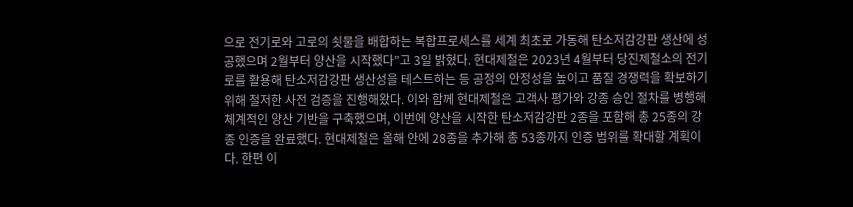으로 전기로와 고로의 쇳물을 배합하는 복합프로세스를 세계 최초로 가동해 탄소저감강판 생산에 성공했으며 2월부터 양산을 시작했다”고 3일 밝혔다. 현대제철은 2023년 4월부터 당진제철소의 전기로를 활용해 탄소저감강판 생산성을 테스트하는 등 공정의 안정성을 높이고 품질 경쟁력을 확보하기 위해 철저한 사전 검증을 진행해왔다. 이와 함께 현대제철은 고객사 평가와 강종 승인 절차를 병행해 체계적인 양산 기반을 구축했으며, 이번에 양산을 시작한 탄소저감강판 2종을 포함해 총 25종의 강종 인증을 완료했다. 현대제철은 올해 안에 28종을 추가해 총 53종까지 인증 범위를 확대할 계획이다. 한편 이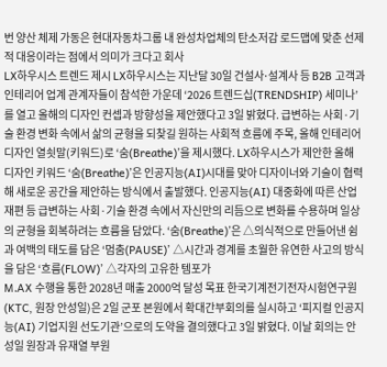번 양산 체제 가동은 현대자동차그룹 내 완성차업체의 탄소저감 로드맵에 맞춘 선제적 대응이라는 점에서 의미가 크다고 회사
LX하우시스 트렌드 제시 LX하우시스는 지난달 30일 건설사∙설계사 등 B2B 고객과 인테리어 업계 관계자들이 참석한 가운데 ‘2026 트렌드십(TRENDSHIP) 세미나’를 열고 올해의 디자인 컨셉과 방향성을 제안했다고 3일 밝혔다. 급변하는 사회·기술 환경 변화 속에서 삶의 균형을 되찾길 원하는 사회적 흐름에 주목, 올해 인테리어 디자인 열쇳말(키워드)로 ‘숨(Breathe)’을 제시했다. LX하우시스가 제안한 올해 디자인 키워드 ‘숨(Breathe)’은 인공지능(AI)시대를 맞아 디자이너와 기술이 협력해 새로운 공간을 제안하는 방식에서 출발했다. 인공지능(AI) 대중화에 따른 산업 재편 등 급변하는 사회·기술 환경 속에서 자신만의 리듬으로 변화를 수용하며 일상의 균형을 회복하려는 흐름을 담았다. ‘숨(Breathe)’은 △의식적으로 만들어낸 쉼과 여백의 태도를 담은 ‘멈춤(PAUSE)’ △시간과 경계를 초월한 유연한 사고의 방식을 담은 ‘흐름(FLOW)’ △각자의 고유한 템포가
M.AX 수행을 통한 2028년 매출 2000억 달성 목표 한국기계전기전자시험연구원(KTC, 원장 안성일)은 2일 군포 본원에서 확대간부회의를 실시하고 ‘피지컬 인공지능(AI) 기업지원 선도기관’으로의 도약을 결의했다고 3일 밝혔다. 이날 회의는 안성일 원장과 유재열 부원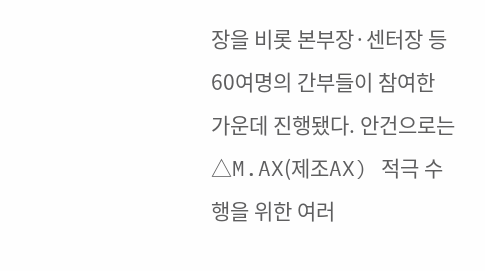장을 비롯 본부장·센터장 등 60여명의 간부들이 참여한 가운데 진행됐다. 안건으로는 △M.AX(제조AX) 적극 수행을 위한 여러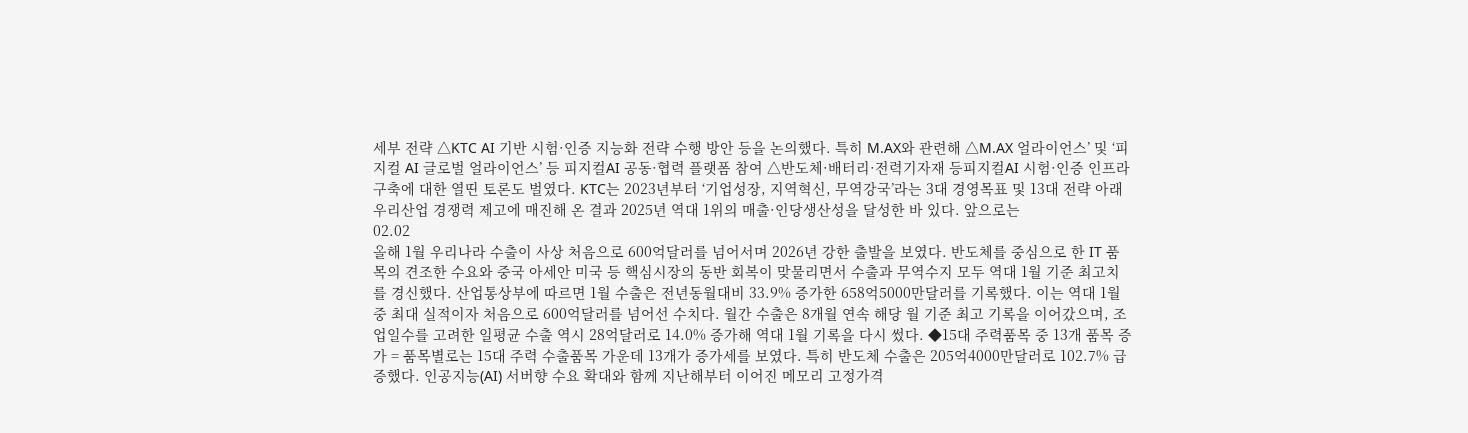세부 전략 △KTC AI 기반 시험·인증 지능화 전략 수행 방안 등을 논의했다. 특히 M.AX와 관련해 △M.AX 얼라이언스’ 및 ‘피지컬 AI 글로벌 얼라이언스’ 등 피지컬AI 공동·협력 플랫폼 참여 △반도체·배터리·전력기자재 등피지컬AI 시험·인증 인프라구축에 대한 열띤 토론도 벌였다. KTC는 2023년부터 ‘기업성장, 지역혁신, 무역강국’라는 3대 경영목표 및 13대 전략 아래 우리산업 경쟁력 제고에 매진해 온 결과 2025년 역대 1위의 매출·인당생산성을 달성한 바 있다. 앞으로는
02.02
올해 1월 우리나라 수출이 사상 처음으로 600억달러를 넘어서며 2026년 강한 출발을 보였다. 반도체를 중심으로 한 IT 품목의 견조한 수요와 중국 아세안 미국 등 핵심시장의 동반 회복이 맞물리면서 수출과 무역수지 모두 역대 1월 기준 최고치를 경신했다. 산업통상부에 따르면 1월 수출은 전년동월대비 33.9% 증가한 658억5000만달러를 기록했다. 이는 역대 1월 중 최대 실적이자 처음으로 600억달러를 넘어선 수치다. 월간 수출은 8개월 연속 해당 월 기준 최고 기록을 이어갔으며, 조업일수를 고려한 일평균 수출 역시 28억달러로 14.0% 증가해 역대 1월 기록을 다시 썼다. ◆15대 주력품목 중 13개 품목 증가 = 품목별로는 15대 주력 수출품목 가운데 13개가 증가세를 보였다. 특히 반도체 수출은 205억4000만달러로 102.7% 급증했다. 인공지능(AI) 서버향 수요 확대와 함께 지난해부터 이어진 메모리 고정가격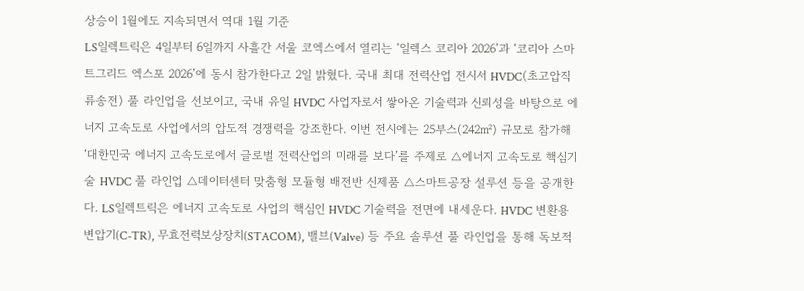상승이 1월에도 지속되면서 역대 1월 기준
LS일렉트릭은 4일부터 6일까지 사흘간 서울 코엑스에서 열리는 ‘일렉스 코리아 2026’과 ‘코리아 스마트그리드 엑스포 2026’에 동시 참가한다고 2일 밝혔다. 국내 최대 전력산업 전시서 HVDC(초고압직류송전) 풀 라인업을 선보이고, 국내 유일 HVDC 사업자로서 쌓아온 기술력과 신뢰성을 바탕으로 에너지 고속도로 사업에서의 압도적 경쟁력을 강조한다. 이번 전시에는 25부스(242㎡) 규모로 참가해 ‘대한민국 에너지 고속도로에서 글로벌 전력산업의 미래를 보다’를 주제로 △에너지 고속도로 핵심기술 HVDC 풀 라인업 △데이터센터 맞춤형 모듈형 배전반 신제품 △스마트공장 설루션 등을 공개한다. LS일렉트릭은 에너지 고속도로 사업의 핵심인 HVDC 기술력을 전면에 내세운다. HVDC 변환용 변압기(C-TR), 무효전력보상장치(STACOM), 밸브(Valve) 등 주요 솔루션 풀 라인업을 통해 독보적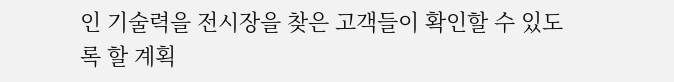인 기술력을 전시장을 찾은 고객들이 확인할 수 있도록 할 계획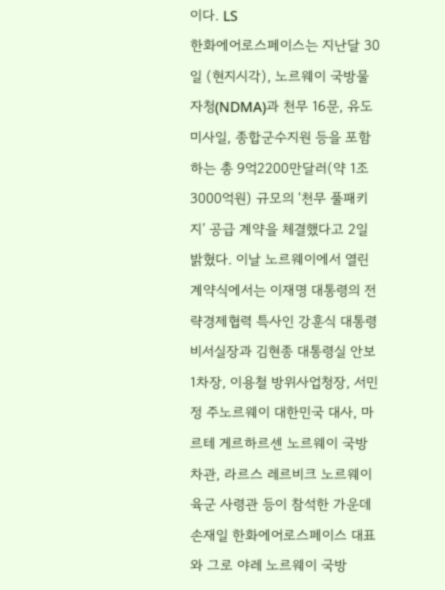이다. LS
한화에어로스페이스는 지난달 30일 (현지시각), 노르웨이 국방물자청(NDMA)과 천무 16문, 유도미사일, 종합군수지원 등을 포함하는 총 9억2200만달러(약 1조3000억원) 규모의 ‘천무 풀패키지’ 공급 계약을 체결했다고 2일 밝혔다. 이날 노르웨이에서 열린 계약식에서는 이재명 대통령의 전략경제협력 특사인 강훈식 대통령비서실장과 김현종 대통령실 안보1차장, 이용철 방위사업청장, 서민정 주노르웨이 대한민국 대사, 마르테 게르하르센 노르웨이 국방차관, 라르스 레르비크 노르웨이 육군 사령관 등이 참석한 가운데 손재일 한화에어로스페이스 대표와 그로 야레 노르웨이 국방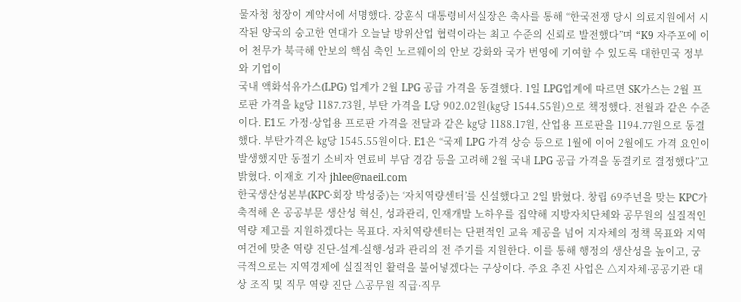물자청 청장이 계약서에 서명했다. 강훈식 대통령비서실장은 축사를 통해 “한국전쟁 당시 의료지원에서 시작된 양국의 숭고한 연대가 오늘날 방위산업 협력이라는 최고 수준의 신뢰로 발전했다”며 “K9 자주포에 이어 천무가 북극해 안보의 핵심 축인 노르웨이의 안보 강화와 국가 번영에 기여할 수 있도록 대한민국 정부와 기업이
국내 액화석유가스(LPG) 업계가 2월 LPG 공급 가격을 동결했다. 1일 LPG업계에 따르면 SK가스는 2월 프로판 가격을 ㎏당 1187.73원, 부탄 가격을 L당 902.02원(㎏당 1544.55원)으로 책정했다. 전월과 같은 수준이다. E1도 가정·상업용 프로판 가격을 전달과 같은 ㎏당 1188.17원, 산업용 프로판을 1194.77원으로 동결했다. 부탄가격은 ㎏당 1545.55원이다. E1은 “국제 LPG 가격 상승 등으로 1월에 이어 2월에도 가격 요인이 발생했지만 동절기 소비자 연료비 부담 경감 등을 고려해 2월 국내 LPG 공급 가격을 동결키로 결정했다”고 밝혔다. 이재호 기자 jhlee@naeil.com
한국생산성본부(KPC·회장 박성중)는 ‘자치역량센터’를 신설했다고 2일 밝혔다. 창립 69주년을 맞는 KPC가 축적해 온 공공부문 생산성 혁신, 성과관리, 인재개발 노하우를 집약해 지방자치단체와 공무원의 실질적인 역량 제고를 지원하겠다는 목표다. 자치역량센터는 단편적인 교육 제공을 넘어 지자체의 정책 목표와 지역 여건에 맞춘 역량 진단-설계-실행-성과 관리의 전 주기를 지원한다. 이를 통해 행정의 생산성을 높이고, 궁극적으로는 지역경제에 실질적인 활력을 불어넣겠다는 구상이다. 주요 추진 사업은 △지자체·공공기관 대상 조직 및 직무 역량 진단 △공무원 직급·직무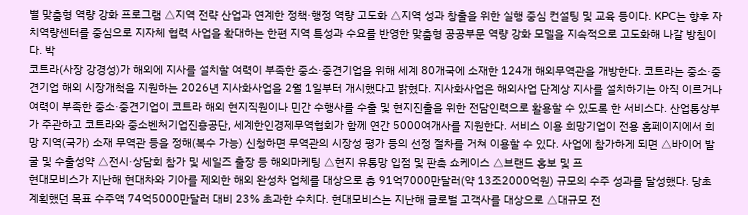별 맞춤형 역량 강화 프로그램 △지역 전략 산업과 연계한 정책·행정 역량 고도화 △지역 성과 창출을 위한 실행 중심 컨설팅 및 교육 등이다. KPC는 향후 자치역량센터를 중심으로 지자체 협력 사업을 확대하는 한편 지역 특성과 수요를 반영한 맞춤형 공공부문 역량 강화 모델을 지속적으로 고도화해 나갈 방침이다. 박
코트라(사장 강경성)가 해외에 지사를 설치할 여력이 부족한 중소·중견기업을 위해 세계 80개국에 소재한 124개 해외무역관을 개방한다. 코트라는 중소·중견기업 해외 시장개척을 지원하는 2026년 지사화사업을 2월 1일부터 개시했다고 밝혔다. 지사화사업은 해외사업 단계상 지사를 설치하기는 아직 이르거나 여력이 부족한 중소·중견기업이 코트라 해외 현지직원이나 민간 수행사를 수출 및 현지진출을 위한 전담인력으로 활용할 수 있도록 한 서비스다. 산업통상부가 주관하고 코트라와 중소벤처기업진흥공단, 세계한인경제무역협회가 함께 연간 5000여개사를 지원한다. 서비스 이용 희망기업이 전용 홈페이지에서 희망 지역(국가) 소재 무역관 등을 정해(복수 가능) 신청하면 무역관의 시장성 평가 등의 선정 절차를 거쳐 이용할 수 있다. 사업에 참가하게 되면 △바이어 발굴 및 수출성약 △전시·상담회 참가 및 세일즈 출장 등 해외마케팅 △현지 유통망 입점 및 판촉 쇼케이스 △브랜드 홍보 및 프
현대모비스가 지난해 현대차와 기아를 제외한 해외 완성차 업체를 대상으로 총 91억7000만달러(약 13조2000억원) 규모의 수주 성과를 달성했다. 당초 계획했던 목표 수주액 74억5000만달러 대비 23% 초과한 수치다. 현대모비스는 지난해 글로벌 고객사를 대상으로 △대규모 전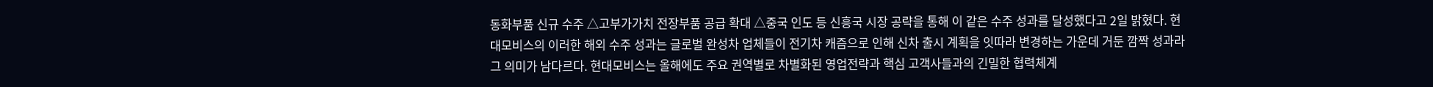동화부품 신규 수주 △고부가가치 전장부품 공급 확대 △중국 인도 등 신흥국 시장 공략을 통해 이 같은 수주 성과를 달성했다고 2일 밝혔다. 현대모비스의 이러한 해외 수주 성과는 글로벌 완성차 업체들이 전기차 캐즘으로 인해 신차 출시 계획을 잇따라 변경하는 가운데 거둔 깜짝 성과라 그 의미가 남다르다. 현대모비스는 올해에도 주요 권역별로 차별화된 영업전략과 핵심 고객사들과의 긴밀한 협력체계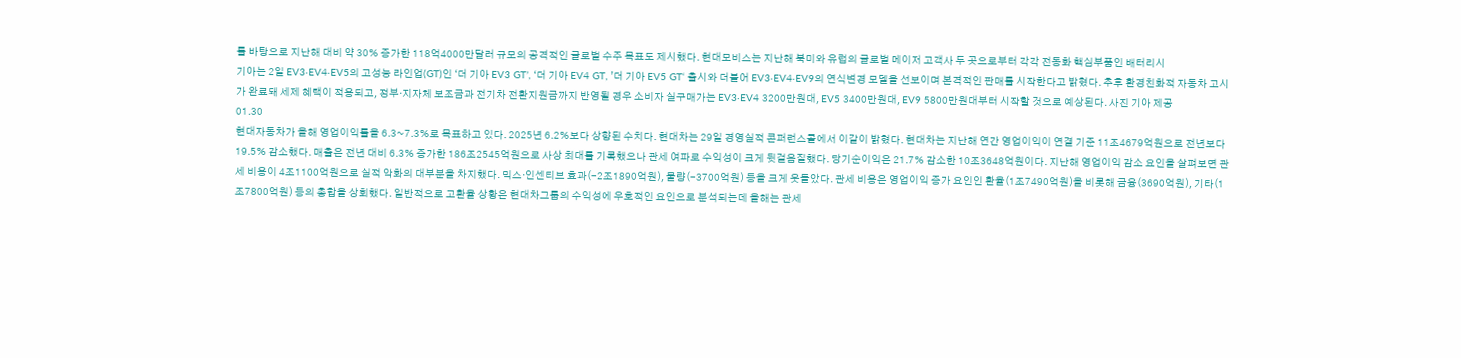를 바탕으로 지난해 대비 약 30% 증가한 118억4000만달러 규모의 공격적인 글로벌 수주 목표도 제시했다. 현대모비스는 지난해 북미와 유럽의 글로벌 메이저 고객사 두 곳으로부터 각각 전동화 핵심부품인 배터리시
기아는 2일 EV3·EV4·EV5의 고성능 라인업(GT)인 ‘더 기아 EV3 GT’, ‘더 기아 EV4 GT, ’더 기아 EV5 GT‘ 출시와 더불어 EV3·EV4·EV9의 연식변경 모델을 선보이며 본격적인 판매를 시작한다고 밝혔다. 추후 환경친화적 자동차 고시가 완료돼 세제 혜택이 적용되고, 정부·지자체 보조금과 전기차 전환지원금까지 반영될 경우 소비자 실구매가는 EV3·EV4 3200만원대, EV5 3400만원대, EV9 5800만원대부터 시작할 것으로 예상된다. 사진 기아 제공
01.30
현대자동차가 올해 영업이익률을 6.3~7.3%로 목표하고 있다. 2025년 6.2%보다 상향된 수치다. 현대차는 29일 경영실적 콘퍼런스콜에서 이같이 밝혔다. 현대차는 지난해 연간 영업이익이 연결 기준 11조4679억원으로 전년보다 19.5% 감소했다. 매출은 전년 대비 6.3% 증가한 186조2545억원으로 사상 최대를 기록했으나 관세 여파로 수익성이 크게 뒷걸음질했다. 당기순이익은 21.7% 감소한 10조3648억원이다. 지난해 영업이익 감소 요인을 살펴보면 관세 비용이 4조1100억원으로 실적 악화의 대부분을 차지했다. 믹스·인센티브 효과(-2조1890억원), 물량(-3700억원) 등을 크게 웃돌았다. 관세 비용은 영업이익 증가 요인인 환율(1조7490억원)을 비롯해 금융(3690억원), 기타(1조7800억원) 등의 총합을 상회했다. 일반적으로 고환율 상황은 현대차그룹의 수익성에 우호적인 요인으로 분석되는데 올해는 관세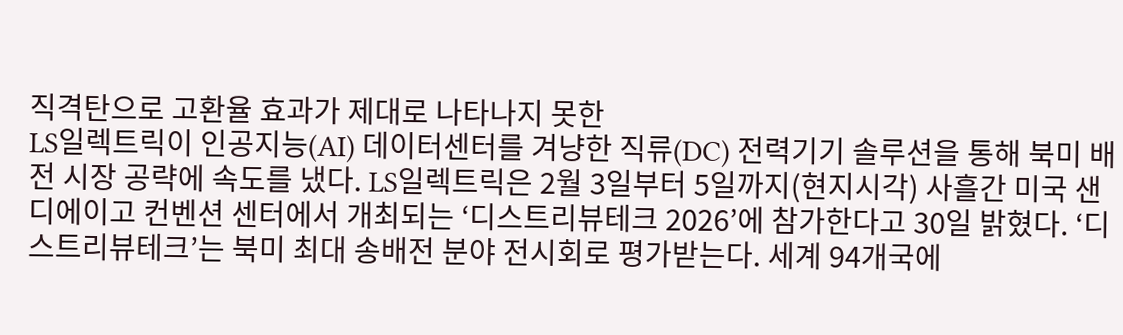직격탄으로 고환율 효과가 제대로 나타나지 못한
LS일렉트릭이 인공지능(AI) 데이터센터를 겨냥한 직류(DC) 전력기기 솔루션을 통해 북미 배전 시장 공략에 속도를 냈다. LS일렉트릭은 2월 3일부터 5일까지(현지시각) 사흘간 미국 샌디에이고 컨벤션 센터에서 개최되는 ‘디스트리뷰테크 2026’에 참가한다고 30일 밝혔다. ‘디스트리뷰테크’는 북미 최대 송배전 분야 전시회로 평가받는다. 세계 94개국에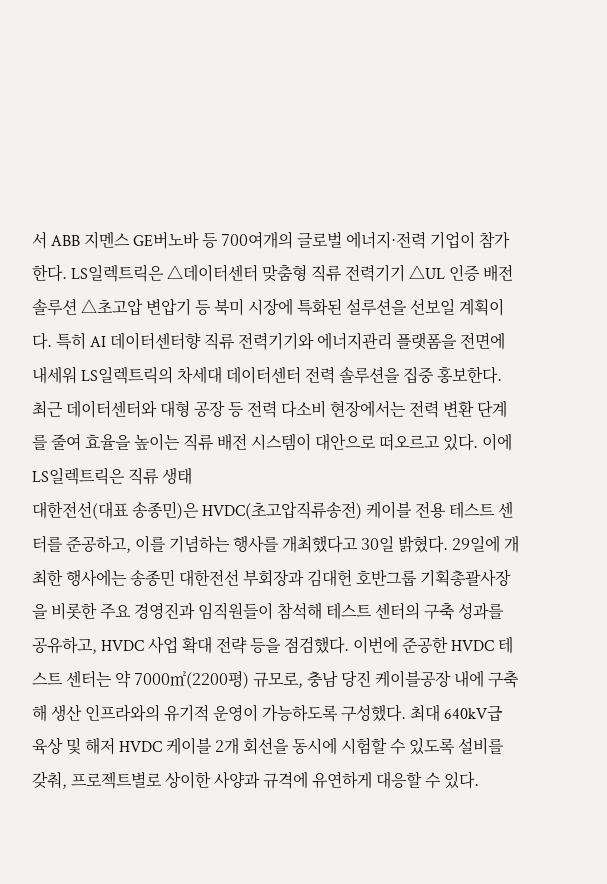서 ABB 지멘스 GE버노바 등 700여개의 글로벌 에너지·전력 기업이 참가한다. LS일렉트릭은 △데이터센터 맞춤형 직류 전력기기 △UL 인증 배전 솔루션 △초고압 변압기 등 북미 시장에 특화된 설루션을 선보일 계획이다. 특히 AI 데이터센터향 직류 전력기기와 에너지관리 플랫폼을 전면에 내세워 LS일렉트릭의 차세대 데이터센터 전력 솔루션을 집중 홍보한다. 최근 데이터센터와 대형 공장 등 전력 다소비 현장에서는 전력 변환 단계를 줄여 효율을 높이는 직류 배전 시스템이 대안으로 떠오르고 있다. 이에 LS일렉트릭은 직류 생태
대한전선(대표 송종민)은 HVDC(초고압직류송전) 케이블 전용 테스트 센터를 준공하고, 이를 기념하는 행사를 개최했다고 30일 밝혔다. 29일에 개최한 행사에는 송종민 대한전선 부회장과 김대헌 호반그룹 기획총괄사장을 비롯한 주요 경영진과 임직원들이 참석해 테스트 센터의 구축 성과를 공유하고, HVDC 사업 확대 전략 등을 점검했다. 이번에 준공한 HVDC 테스트 센터는 약 7000㎡(2200평) 규모로, 충남 당진 케이블공장 내에 구축해 생산 인프라와의 유기적 운영이 가능하도록 구성했다. 최대 640kV급 육상 및 해저 HVDC 케이블 2개 회선을 동시에 시험할 수 있도록 설비를 갖춰, 프로젝트별로 상이한 사양과 규격에 유연하게 대응할 수 있다.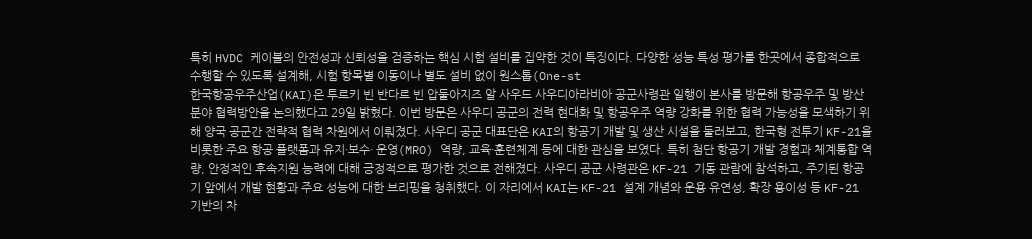특히 HVDC 케이블의 안전성과 신뢰성을 검증하는 핵심 시험 설비를 집약한 것이 특징이다. 다양한 성능 특성 평가를 한곳에서 종합적으로 수행할 수 있도록 설계해, 시험 항목별 이동이나 별도 설비 없이 원스톱(One-st
한국항공우주산업(KAI)은 투르키 빈 반다르 빈 압둘아지즈 알 사우드 사우디아라비아 공군사령관 일행이 본사를 방문해 항공우주 및 방산 분야 협력방안을 논의했다고 29일 밝혔다. 이번 방문은 사우디 공군의 전력 현대화 및 항공우주 역량 강화를 위한 협력 가능성을 모색하기 위해 양국 공군간 전략적 협력 차원에서 이뤄졌다. 사우디 공군 대표단은 KAI의 항공기 개발 및 생산 시설을 둘러보고, 한국형 전투기 KF-21을 비롯한 주요 항공 플랫폼과 유지·보수· 운영(MRO) 역량, 교육·훈련체계 등에 대한 관심을 보였다. 특히 첨단 항공기 개발 경험과 체계통합 역량, 안정적인 후속지원 능력에 대해 긍정적으로 평가한 것으로 전해졌다. 사우디 공군 사령관은 KF-21 기동 관람에 참석하고, 주기된 항공기 앞에서 개발 현황과 주요 성능에 대한 브리핑을 청취했다. 이 자리에서 KAI는 KF-21 설계 개념와 운용 유연성, 확장 용이성 등 KF-21 기반의 차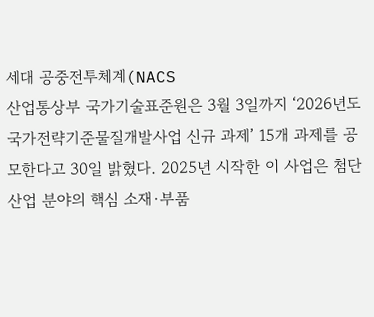세대 공중전투체계(NACS
산업통상부 국가기술표준원은 3월 3일까지 ‘2026년도 국가전략기준물질개발사업 신규 과제’ 15개 과제를 공모한다고 30일 밝혔다. 2025년 시작한 이 사업은 첨단산업 분야의 핵심 소재·부품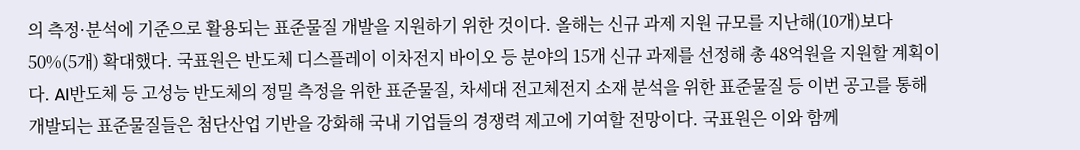의 측정·분석에 기준으로 활용되는 표준물질 개발을 지원하기 위한 것이다. 올해는 신규 과제 지원 규모를 지난해(10개)보다 50%(5개) 확대했다. 국표원은 반도체 디스플레이 이차전지 바이오 등 분야의 15개 신규 과제를 선정해 총 48억원을 지원할 계획이다. AI반도체 등 고성능 반도체의 정밀 측정을 위한 표준물질, 차세대 전고체전지 소재 분석을 위한 표준물질 등 이번 공고를 통해 개발되는 표준물질들은 첨단산업 기반을 강화해 국내 기업들의 경쟁력 제고에 기여할 전망이다. 국표원은 이와 함께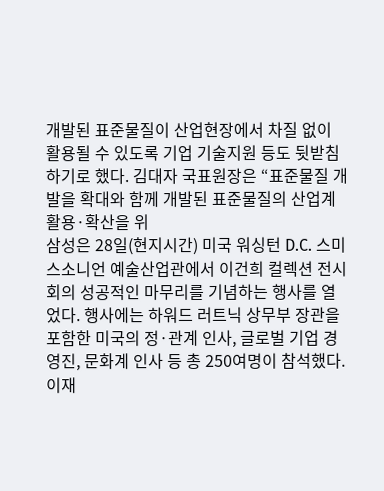개발된 표준물질이 산업현장에서 차질 없이 활용될 수 있도록 기업 기술지원 등도 뒷받침하기로 했다. 김대자 국표원장은 “표준물질 개발을 확대와 함께 개발된 표준물질의 산업계 활용·확산을 위
삼성은 28일(현지시간) 미국 워싱턴 D.C. 스미스소니언 예술산업관에서 이건희 컬렉션 전시회의 성공적인 마무리를 기념하는 행사를 열었다. 행사에는 하워드 러트닉 상무부 장관을 포함한 미국의 정·관계 인사, 글로벌 기업 경영진, 문화계 인사 등 총 250여명이 참석했다. 이재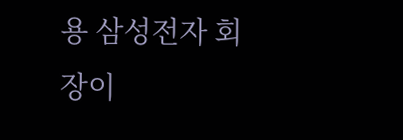용 삼성전자 회장이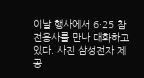이날 행사에서 6·25 참전용사를 만나 대화하고 있다. 사진 삼성전자 제공